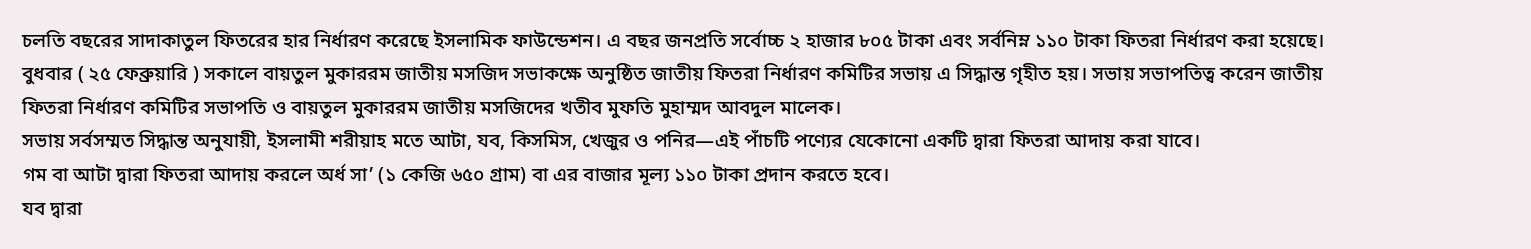চলতি বছরের সাদাকাতুল ফিতরের হার নির্ধারণ করেছে ইসলামিক ফাউন্ডেশন। এ বছর জনপ্রতি সর্বোচ্চ ২ হাজার ৮০৫ টাকা এবং সর্বনিম্ন ১১০ টাকা ফিতরা নির্ধারণ করা হয়েছে।
বুধবার ( ২৫ ফেব্রুয়ারি ) সকালে বায়তুল মুকাররম জাতীয় মসজিদ সভাকক্ষে অনুষ্ঠিত জাতীয় ফিতরা নির্ধারণ কমিটির সভায় এ সিদ্ধান্ত গৃহীত হয়। সভায় সভাপতিত্ব করেন জাতীয় ফিতরা নির্ধারণ কমিটির সভাপতি ও বায়তুল মুকাররম জাতীয় মসজিদের খতীব মুফতি মুহাম্মদ আবদুল মালেক।
সভায় সর্বসম্মত সিদ্ধান্ত অনুযায়ী, ইসলামী শরীয়াহ মতে আটা, যব, কিসমিস, খেজুর ও পনির—এই পাঁচটি পণ্যের যেকোনো একটি দ্বারা ফিতরা আদায় করা যাবে।
গম বা আটা দ্বারা ফিতরা আদায় করলে অর্ধ সা’ (১ কেজি ৬৫০ গ্রাম) বা এর বাজার মূল্য ১১০ টাকা প্রদান করতে হবে।
যব দ্বারা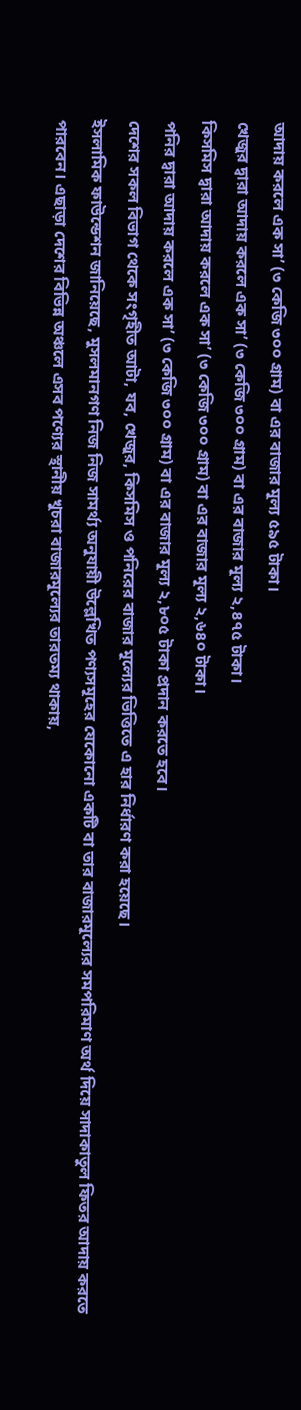আদায় করলে এক সা’ (৩ কেজি ৩০০ গ্রাম) বা এর বাজার মূল্য ৫৯৫ টাকা।
খেজুর দ্বারা আদায় করলে এক সা’ (৩ কেজি ৩০০ গ্রাম) বা এর বাজার মূল্য ২,৪৭৫ টাকা।
কিসমিস দ্বারা আদায় করলে এক সা’ (৩ কেজি ৩০০ গ্রাম) বা এর বাজার মূল্য ২,৬৪০ টাকা।
পনির দ্বারা আদায় করলে এক সা’ (৩ কেজি ৩০০ গ্রাম) বা এর বাজার মূল্য ২,৮০৫ টাকা প্রদান করতে হবে।
দেশের সকল বিভাগ থেকে সংগৃহীত আটা, যব, খেজুর, কিসমিস ও পনিরের বাজার মূল্যের ভিত্তিতে এ হার নির্ধারণ করা হয়েছে।
ইসলামিক ফাউন্ডেশন জানিয়েছে, মুসলমানগণ নিজ নিজ সামর্থ্য অনুযায়ী উল্লেখিত পণ্যসমূহের যেকোনো একটি বা তার বাজারমূল্যের সমপরিমাণ অর্থ দিয়ে সাদাকাতুল ফিতর আদায় করতে পারবেন। এছাড়া দেশের বিভিন্ন অঞ্চলে এসব পণ্যের স্থানীয় খুচরা বাজারমূল্যের তারতম্য থাকায়,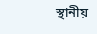স্থানীয়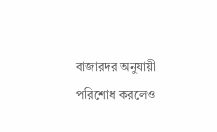বাজারদর অনুযায়ী পরিশোধ করলেও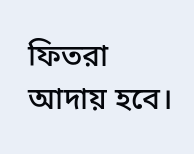ফিতরা আদায় হবে।